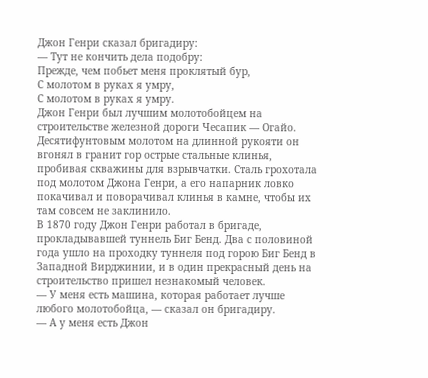Джон Генри сказал бригадиру:
— Тут не кончить дела подобру:
Прежде, чем побьет меня проклятый бур,
С молотом в руках я умру,
С молотом в руках я умру.
Джон Генри был лучшим молотобойцем на строительстве железной дороги Чесапик — Огайо. Десятифунтовым молотом на длинной рукояти он вгонял в гранит гор острые стальные клинья, пробивая скважины для взрывчатки. Сталь грохотала под молотом Джона Генри, а его напарник ловко покачивал и поворачивал клинья в камне, чтобы их там совсем не заклинило.
В 1870 году Джон Генри работал в бригаде, прокладывавшей туннель Биг Бенд. Два с половиной года ушло на проходку туннеля под горою Биг Бенд в Западной Вирджинии, и в один прекрасный день на строительство пришел незнакомый человек.
— У меня есть машина, которая работает лучше любого молотобойца, — сказал он бригадиру.
— А у меня есть Джон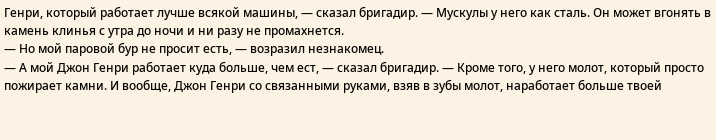Генри, который работает лучше всякой машины, — сказал бригадир. — Мускулы у него как сталь. Он может вгонять в камень клинья с утра до ночи и ни разу не промахнется.
— Но мой паровой бур не просит есть, — возразил незнакомец.
— А мой Джон Генри работает куда больше, чем ест, — сказал бригадир. — Кроме того, у него молот, который просто пожирает камни. И вообще, Джон Генри со связанными руками, взяв в зубы молот, наработает больше твоей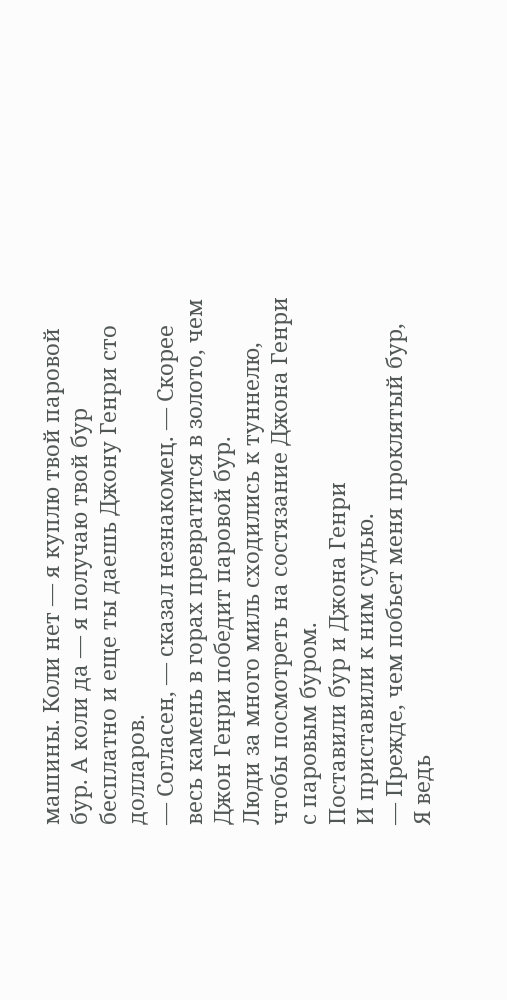машины. Коли нет — я куплю твой паровой бур. А коли да — я получаю твой бур бесплатно и еще ты даешь Джону Генри сто долларов.
— Согласен, — сказал незнакомец. — Скорее весь камень в горах превратится в золото, чем Джон Генри победит паровой бур.
Люди за много миль сходились к туннелю, чтобы посмотреть на состязание Джона Генри с паровым буром.
Поставили бур и Джона Генри
И приставили к ним судью.
— Прежде, чем побьет меня проклятый бур,
Я ведь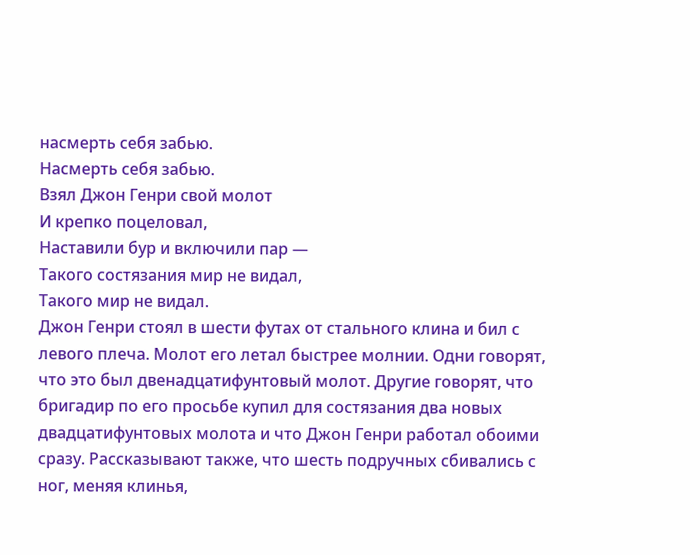насмерть себя забью.
Насмерть себя забью.
Взял Джон Генри свой молот
И крепко поцеловал,
Наставили бур и включили пар —
Такого состязания мир не видал,
Такого мир не видал.
Джон Генри стоял в шести футах от стального клина и бил с левого плеча. Молот его летал быстрее молнии. Одни говорят, что это был двенадцатифунтовый молот. Другие говорят, что бригадир по его просьбе купил для состязания два новых двадцатифунтовых молота и что Джон Генри работал обоими сразу. Рассказывают также, что шесть подручных сбивались с ног, меняя клинья,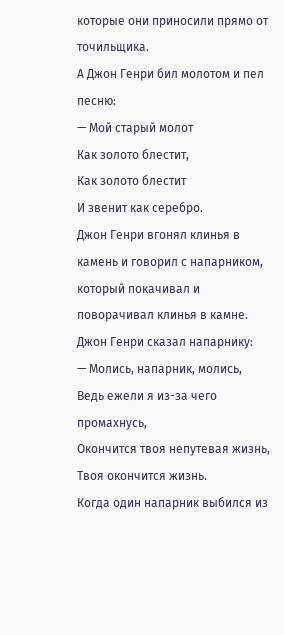которые они приносили прямо от точильщика.
А Джон Генри бил молотом и пел песню:
— Мой старый молот
Как золото блестит,
Как золото блестит
И звенит как серебро.
Джон Генри вгонял клинья в камень и говорил с напарником, который покачивал и поворачивал клинья в камне.
Джон Генри сказал напарнику:
— Молись, напарник, молись,
Ведь ежели я из-за чего промахнусь,
Окончится твоя непутевая жизнь,
Твоя окончится жизнь.
Когда один напарник выбился из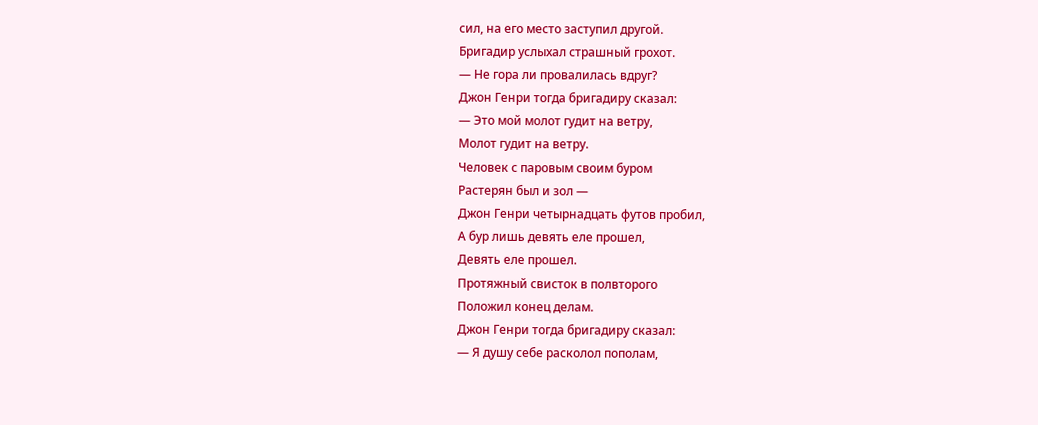сил, на его место заступил другой.
Бригадир услыхал страшный грохот.
— Не гора ли провалилась вдруг?
Джон Генри тогда бригадиру сказал:
— Это мой молот гудит на ветру,
Молот гудит на ветру.
Человек с паровым своим буром
Растерян был и зол —
Джон Генри четырнадцать футов пробил,
А бур лишь девять еле прошел,
Девять еле прошел.
Протяжный свисток в полвторого
Положил конец делам.
Джон Генри тогда бригадиру сказал:
— Я душу себе расколол пополам,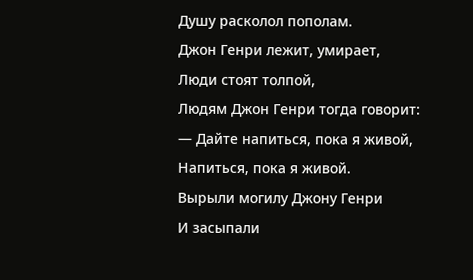Душу расколол пополам.
Джон Генри лежит, умирает,
Люди стоят толпой,
Людям Джон Генри тогда говорит:
— Дайте напиться, пока я живой,
Напиться, пока я живой.
Вырыли могилу Джону Генри
И засыпали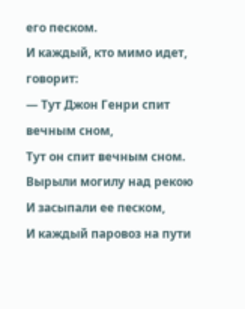его песком.
И каждый, кто мимо идет, говорит:
— Тут Джон Генри спит вечным сном,
Тут он спит вечным сном.
Вырыли могилу над рекою
И засыпали ее песком,
И каждый паровоз на пути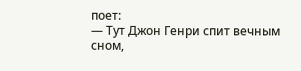поет:
— Тут Джон Генри спит вечным сном,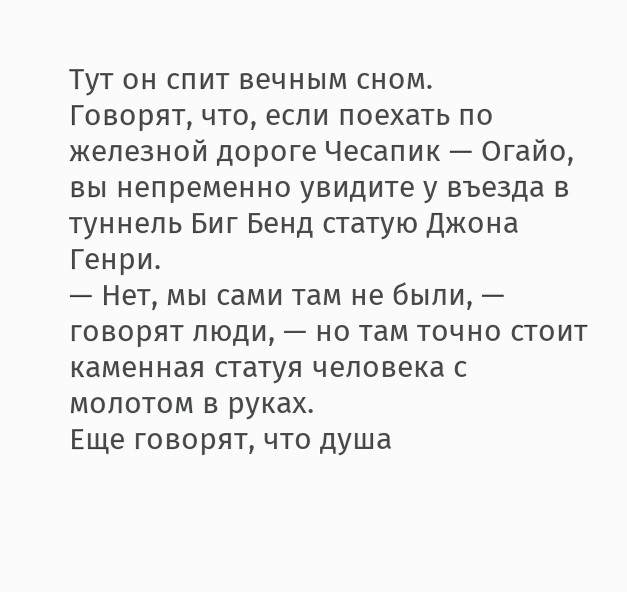Тут он спит вечным сном.
Говорят, что, если поехать по железной дороге Чесапик — Огайо, вы непременно увидите у въезда в туннель Биг Бенд статую Джона Генри.
— Нет, мы сами там не были, — говорят люди, — но там точно стоит каменная статуя человека с молотом в руках.
Еще говорят, что душа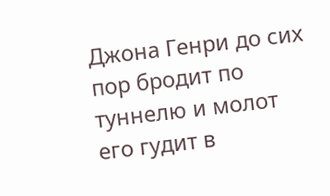Джона Генри до сих пор бродит по туннелю и молот его гудит в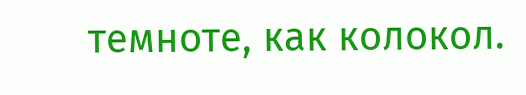темноте, как колокол.